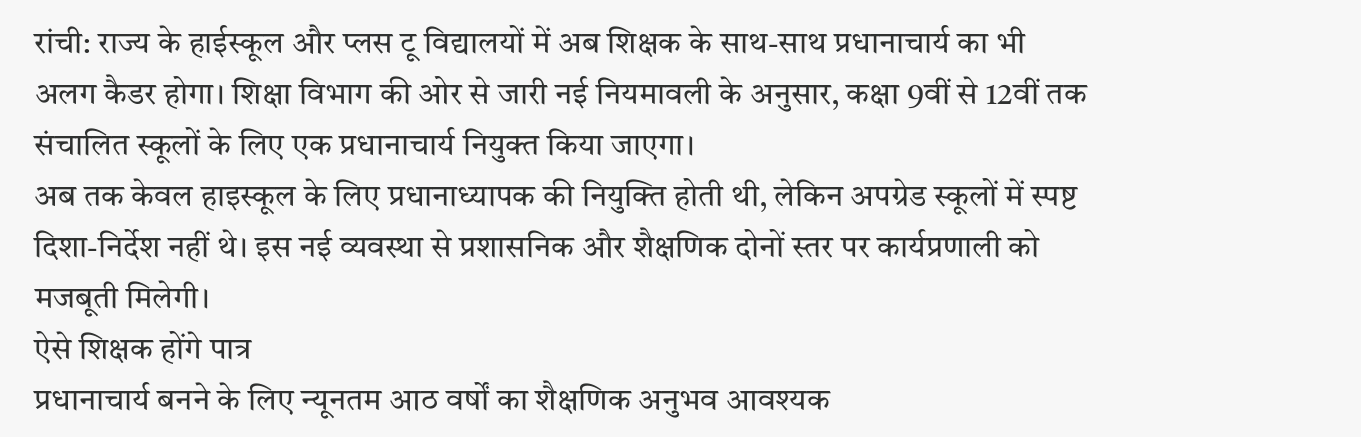रांची: राज्य के हाईस्कूल और प्लस टू विद्यालयों में अब शिक्षक के साथ-साथ प्रधानाचार्य का भी अलग कैडर होगा। शिक्षा विभाग की ओर से जारी नई नियमावली के अनुसार, कक्षा 9वीं से 12वीं तक संचालित स्कूलों के लिए एक प्रधानाचार्य नियुक्त किया जाएगा।
अब तक केवल हाइस्कूल के लिए प्रधानाध्यापक की नियुक्ति होती थी, लेकिन अपग्रेड स्कूलों में स्पष्ट दिशा-निर्देश नहीं थे। इस नई व्यवस्था से प्रशासनिक और शैक्षणिक दोनों स्तर पर कार्यप्रणाली को मजबूती मिलेगी।
ऐसे शिक्षक होंगे पात्र
प्रधानाचार्य बनने के लिए न्यूनतम आठ वर्षों का शैक्षणिक अनुभव आवश्यक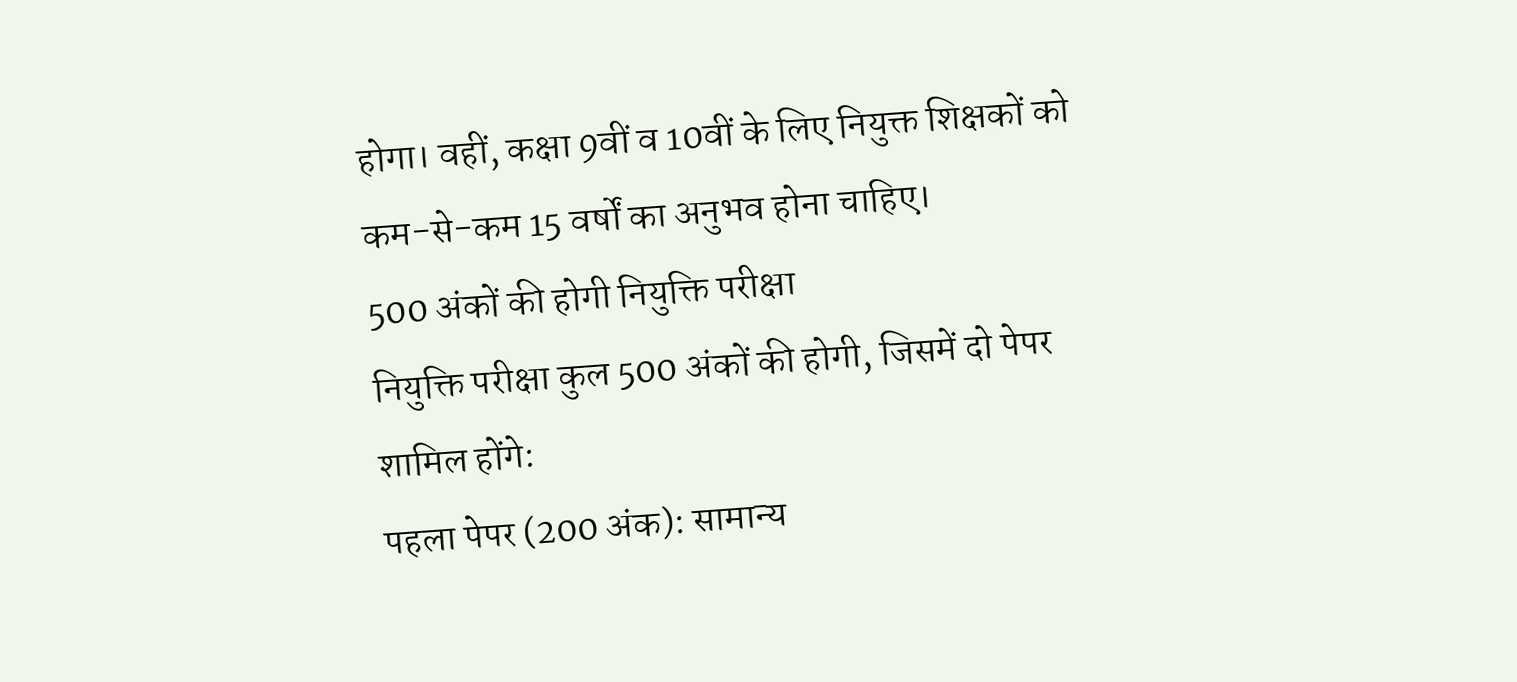होगा। वहीं, कक्षा 9वीं व 10वीं के लिए नियुक्त शिक्षकों को कम-से-कम 15 वर्षों का अनुभव होना चाहिए।
500 अंकों की होगी नियुक्ति परीक्षा
नियुक्ति परीक्षा कुल 500 अंकों की होगी, जिसमें दो पेपर शामिल होंगे:
पहला पेपर (200 अंक): सामान्य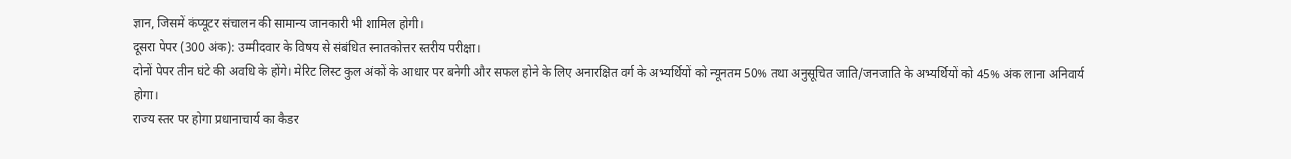ज्ञान, जिसमें कंप्यूटर संचालन की सामान्य जानकारी भी शामिल होगी।
दूसरा पेपर (300 अंक): उम्मीदवार के विषय से संबंधित स्नातकोत्तर स्तरीय परीक्षा।
दोनों पेपर तीन घंटे की अवधि के होंगे। मेरिट लिस्ट कुल अंकों के आधार पर बनेगी और सफल होने के लिए अनारक्षित वर्ग के अभ्यर्थियों को न्यूनतम 50% तथा अनुसूचित जाति/जनजाति के अभ्यर्थियों को 45% अंक लाना अनिवार्य होगा।
राज्य स्तर पर होगा प्रधानाचार्य का कैडर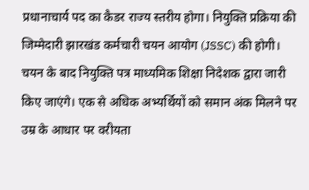प्रधानाचार्य पद का कैडर राज्य स्तरीय होगा। नियुक्ति प्रक्रिया की जिम्मेदारी झारखंड कर्मचारी चयन आयोग (JSSC) की होगी। चयन के बाद नियुक्ति पत्र माध्यमिक शिक्षा निदेशक द्वारा जारी किए जाएंगे। एक से अधिक अभ्यर्थियों को समान अंक मिलने पर उम्र के आधार पर वरीयता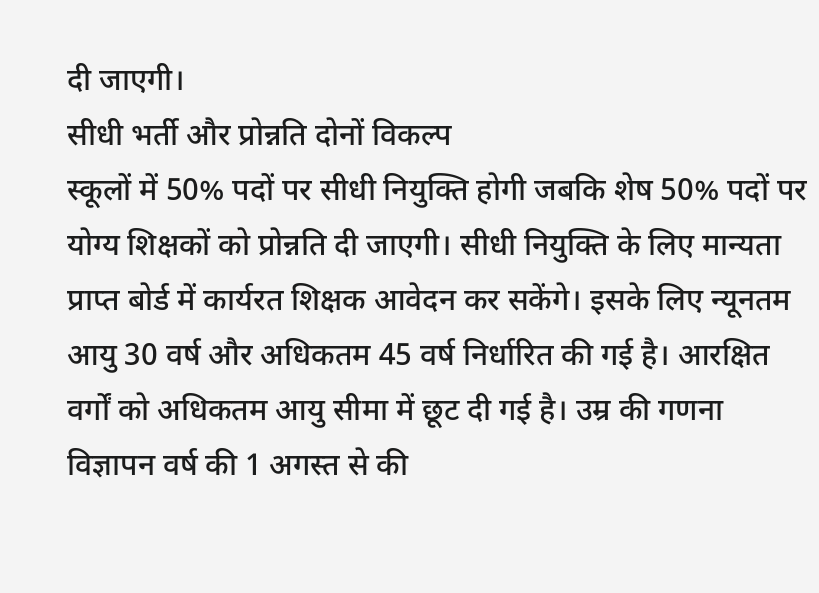दी जाएगी।
सीधी भर्ती और प्रोन्नति दोनों विकल्प
स्कूलों में 50% पदों पर सीधी नियुक्ति होगी जबकि शेष 50% पदों पर योग्य शिक्षकों को प्रोन्नति दी जाएगी। सीधी नियुक्ति के लिए मान्यता प्राप्त बोर्ड में कार्यरत शिक्षक आवेदन कर सकेंगे। इसके लिए न्यूनतम आयु 30 वर्ष और अधिकतम 45 वर्ष निर्धारित की गई है। आरक्षित वर्गों को अधिकतम आयु सीमा में छूट दी गई है। उम्र की गणना विज्ञापन वर्ष की 1 अगस्त से की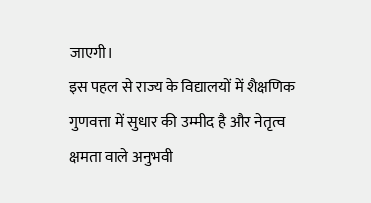जाएगी।
इस पहल से राज्य के विद्यालयों में शैक्षणिक गुणवत्ता में सुधार की उम्मीद है और नेतृत्व क्षमता वाले अनुभवी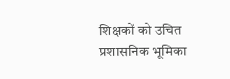शिक्षकों को उचित प्रशासनिक भूमिका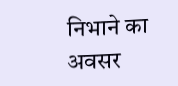निभाने का अवसर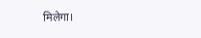मिलेगा।